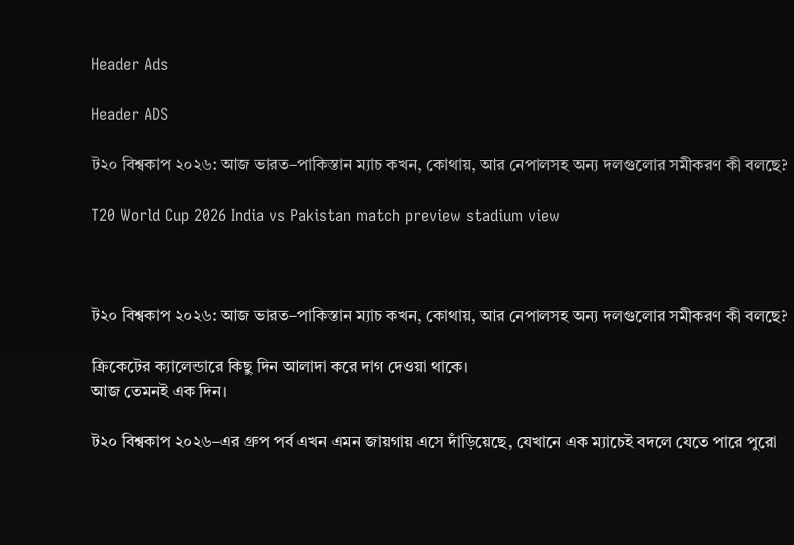Header Ads

Header ADS

ট২০ বিশ্বকাপ ২০২৬: আজ ভারত–পাকিস্তান ম্যাচ কখন, কোথায়, আর নেপালসহ অন্য দলগুলোর সমীকরণ কী বলছে?

T20 World Cup 2026 India vs Pakistan match preview stadium view



ট২০ বিশ্বকাপ ২০২৬: আজ ভারত–পাকিস্তান ম্যাচ কখন, কোথায়, আর নেপালসহ অন্য দলগুলোর সমীকরণ কী বলছে?

ক্রিকেটের ক্যালেন্ডারে কিছু দিন আলাদা করে দাগ দেওয়া থাকে।
আজ তেমনই এক দিন।

ট২০ বিশ্বকাপ ২০২৬–এর গ্রুপ পর্ব এখন এমন জায়গায় এসে দাঁড়িয়েছে, যেখানে এক ম্যাচেই বদলে যেতে পারে পুরো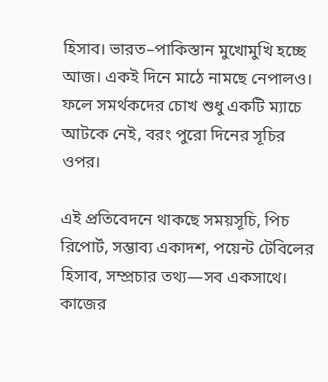হিসাব। ভারত–পাকিস্তান মুখোমুখি হচ্ছে আজ। একই দিনে মাঠে নামছে নেপালও। ফলে সমর্থকদের চোখ শুধু একটি ম্যাচে আটকে নেই, বরং পুরো দিনের সূচির ওপর।

এই প্রতিবেদনে থাকছে সময়সূচি, পিচ রিপোর্ট, সম্ভাব্য একাদশ, পয়েন্ট টেবিলের হিসাব, সম্প্রচার তথ্য—সব একসাথে। কাজের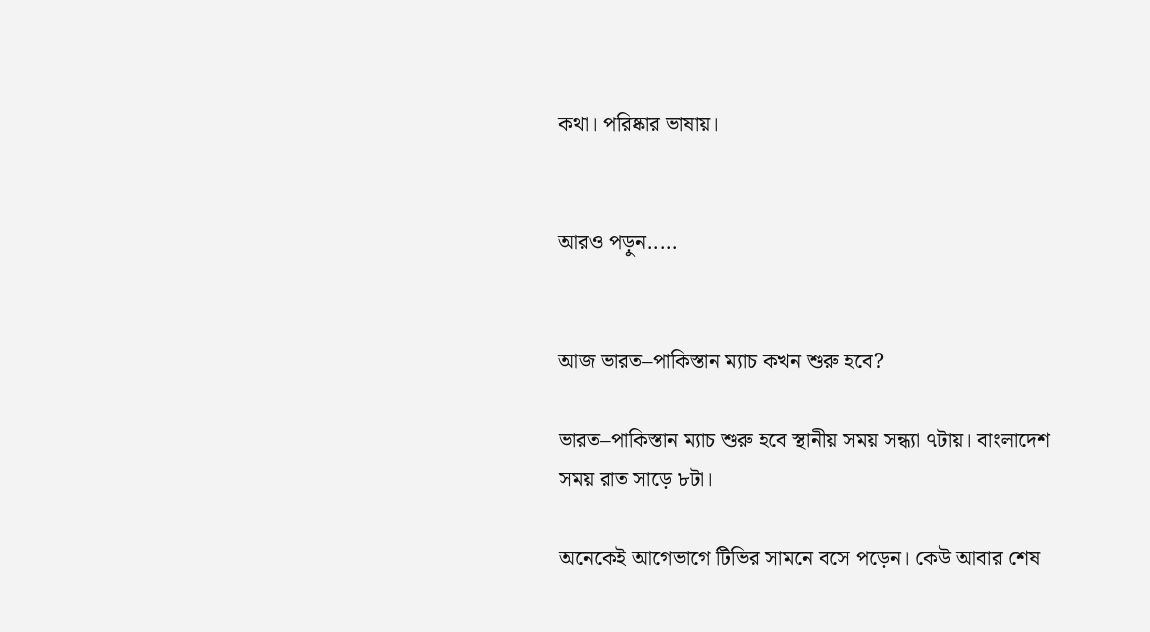কথা। পরিষ্কার ভাষায়।


আরও পড়ুন.....


আজ ভারত–পাকিস্তান ম্যাচ কখন শুরু হবে?

ভারত–পাকিস্তান ম্যাচ শুরু হবে স্থানীয় সময় সন্ধ্যা ৭টায়। বাংলাদেশ সময় রাত সাড়ে ৮টা।

অনেকেই আগেভাগে টিভির সামনে বসে পড়েন। কেউ আবার শেষ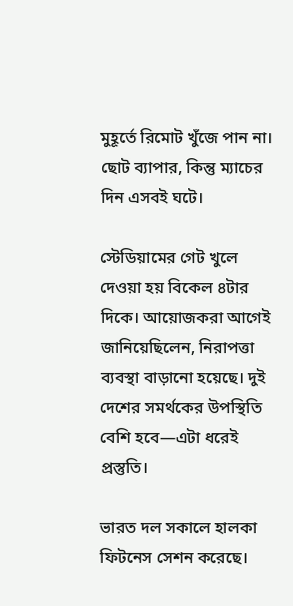মুহূর্তে রিমোট খুঁজে পান না। ছোট ব্যাপার, কিন্তু ম্যাচের দিন এসবই ঘটে।

স্টেডিয়ামের গেট খুলে দেওয়া হয় বিকেল ৪টার দিকে। আয়োজকরা আগেই জানিয়েছিলেন, নিরাপত্তা ব্যবস্থা বাড়ানো হয়েছে। দুই দেশের সমর্থকের উপস্থিতি বেশি হবে—এটা ধরেই প্রস্তুতি।

ভারত দল সকালে হালকা ফিটনেস সেশন করেছে।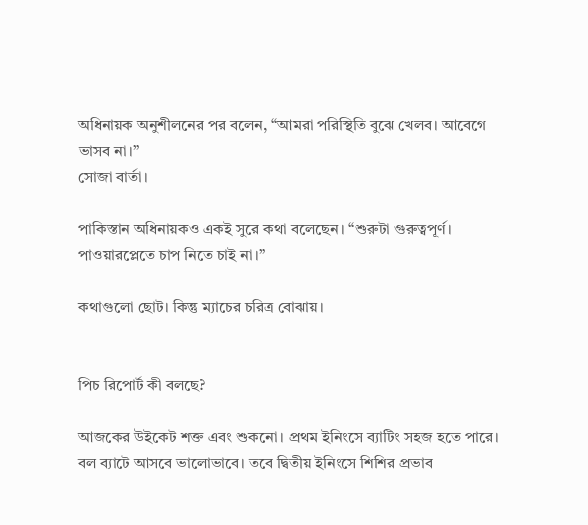অধিনায়ক অনুশীলনের পর বলেন, “আমরা পরিস্থিতি বুঝে খেলব। আবেগে ভাসব না।”
সোজা বার্তা।

পাকিস্তান অধিনায়কও একই সুরে কথা বলেছেন। “শুরুটা গুরুত্বপূর্ণ। পাওয়ারপ্লেতে চাপ নিতে চাই না।”

কথাগুলো ছোট। কিন্তু ম্যাচের চরিত্র বোঝায়।


পিচ রিপোর্ট কী বলছে?

আজকের উইকেট শক্ত এবং শুকনো। প্রথম ইনিংসে ব্যাটিং সহজ হতে পারে। বল ব্যাটে আসবে ভালোভাবে। তবে দ্বিতীয় ইনিংসে শিশির প্রভাব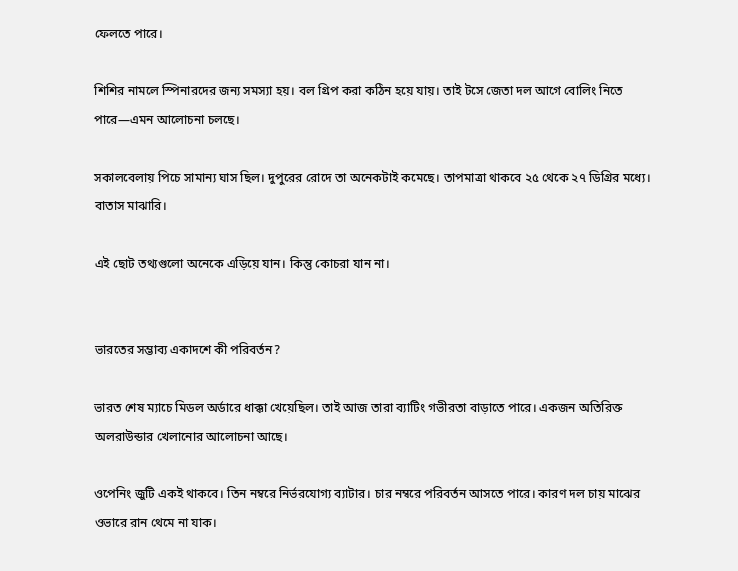ফেলতে পারে।

শিশির নামলে স্পিনারদের জন্য সমস্যা হয়। বল গ্রিপ করা কঠিন হয়ে যায়। তাই টসে জেতা দল আগে বোলিং নিতে পারে—এমন আলোচনা চলছে।

সকালবেলায় পিচে সামান্য ঘাস ছিল। দুপুরের রোদে তা অনেকটাই কমেছে। তাপমাত্রা থাকবে ২৫ থেকে ২৭ ডিগ্রির মধ্যে। বাতাস মাঝারি।

এই ছোট তথ্যগুলো অনেকে এড়িয়ে যান। কিন্তু কোচরা যান না।


ভারতের সম্ভাব্য একাদশে কী পরিবর্তন?

ভারত শেষ ম্যাচে মিডল অর্ডারে ধাক্কা খেয়েছিল। তাই আজ তারা ব্যাটিং গভীরতা বাড়াতে পারে। একজন অতিরিক্ত অলরাউন্ডার খেলানোর আলোচনা আছে।

ওপেনিং জুটি একই থাকবে। তিন নম্বরে নির্ভরযোগ্য ব্যাটার। চার নম্বরে পরিবর্তন আসতে পারে। কারণ দল চায় মাঝের ওভারে রান থেমে না যাক।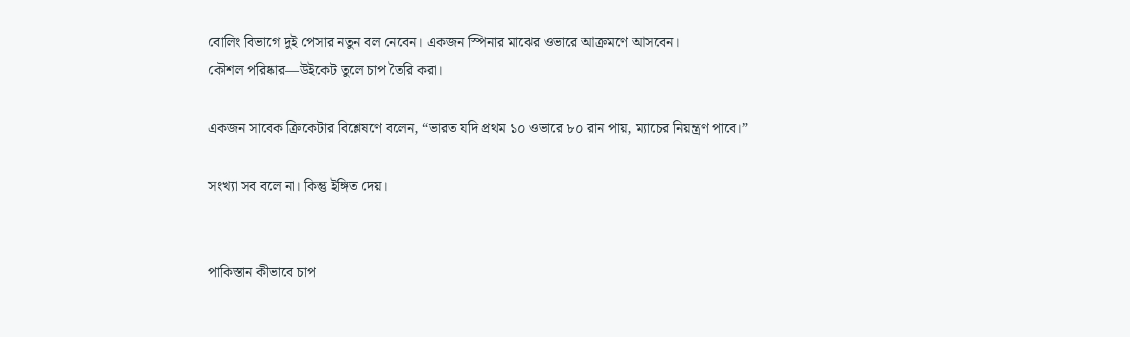বোলিং বিভাগে দুই পেসার নতুন বল নেবেন। একজন স্পিনার মাঝের ওভারে আক্রমণে আসবেন।
কৌশল পরিষ্কার—উইকেট তুলে চাপ তৈরি করা।

একজন সাবেক ক্রিকেটার বিশ্লেষণে বলেন, “ভারত যদি প্রথম ১০ ওভারে ৮০ রান পায়, ম্যাচের নিয়ন্ত্রণ পাবে।”

সংখ্যা সব বলে না। কিন্তু ইঙ্গিত দেয়।


পাকিস্তান কীভাবে চাপ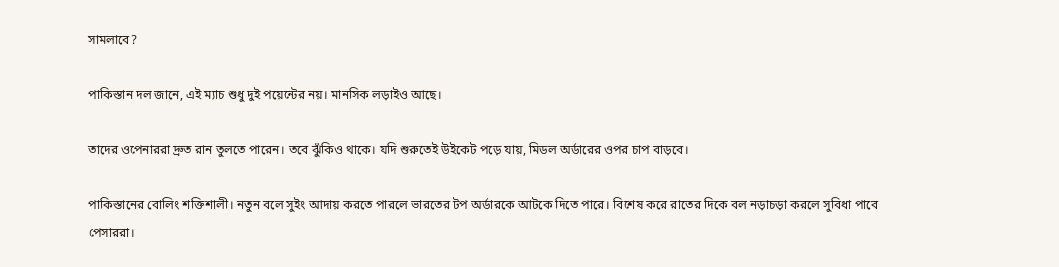সামলাবে?

পাকিস্তান দল জানে, এই ম্যাচ শুধু দুই পয়েন্টের নয়। মানসিক লড়াইও আছে।

তাদের ওপেনাররা দ্রুত রান তুলতে পারেন। তবে ঝুঁকিও থাকে। যদি শুরুতেই উইকেট পড়ে যায়, মিডল অর্ডারের ওপর চাপ বাড়বে।

পাকিস্তানের বোলিং শক্তিশালী। নতুন বলে সুইং আদায় করতে পারলে ভারতের টপ অর্ডারকে আটকে দিতে পারে। বিশেষ করে রাতের দিকে বল নড়াচড়া করলে সুবিধা পাবে পেসাররা।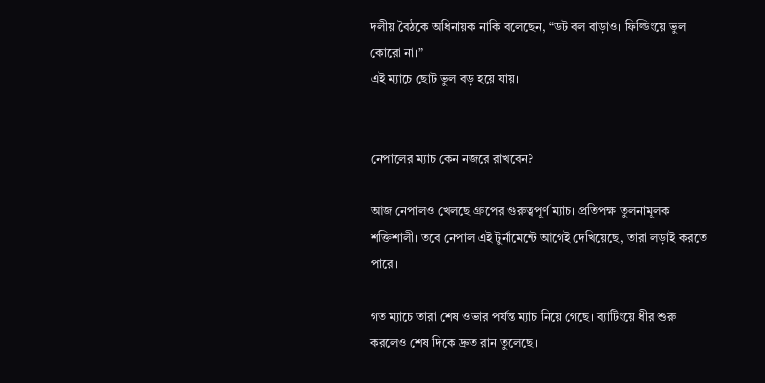দলীয় বৈঠকে অধিনায়ক নাকি বলেছেন, “ডট বল বাড়াও। ফিল্ডিংয়ে ভুল কোরো না।”
এই ম্যাচে ছোট ভুল বড় হয়ে যায়।


নেপালের ম্যাচ কেন নজরে রাখবেন?

আজ নেপালও খেলছে গ্রুপের গুরুত্বপূর্ণ ম্যাচ। প্রতিপক্ষ তুলনামূলক শক্তিশালী। তবে নেপাল এই টুর্নামেন্টে আগেই দেখিয়েছে, তারা লড়াই করতে পারে।

গত ম্যাচে তারা শেষ ওভার পর্যন্ত ম্যাচ নিয়ে গেছে। ব্যাটিংয়ে ধীর শুরু করলেও শেষ দিকে দ্রুত রান তুলেছে।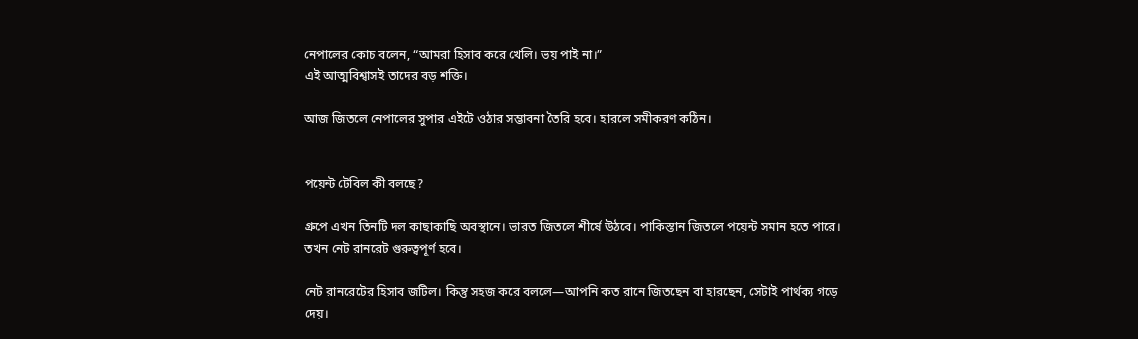নেপালের কোচ বলেন, “আমরা হিসাব করে খেলি। ভয় পাই না।”
এই আত্মবিশ্বাসই তাদের বড় শক্তি।

আজ জিতলে নেপালের সুপার এইটে ওঠার সম্ভাবনা তৈরি হবে। হারলে সমীকরণ কঠিন।


পয়েন্ট টেবিল কী বলছে?

গ্রুপে এখন তিনটি দল কাছাকাছি অবস্থানে। ভারত জিতলে শীর্ষে উঠবে। পাকিস্তান জিতলে পয়েন্ট সমান হতে পারে। তখন নেট রানরেট গুরুত্বপূর্ণ হবে।

নেট রানরেটের হিসাব জটিল। কিন্তু সহজ করে বললে—আপনি কত রানে জিতছেন বা হারছেন, সেটাই পার্থক্য গড়ে দেয়।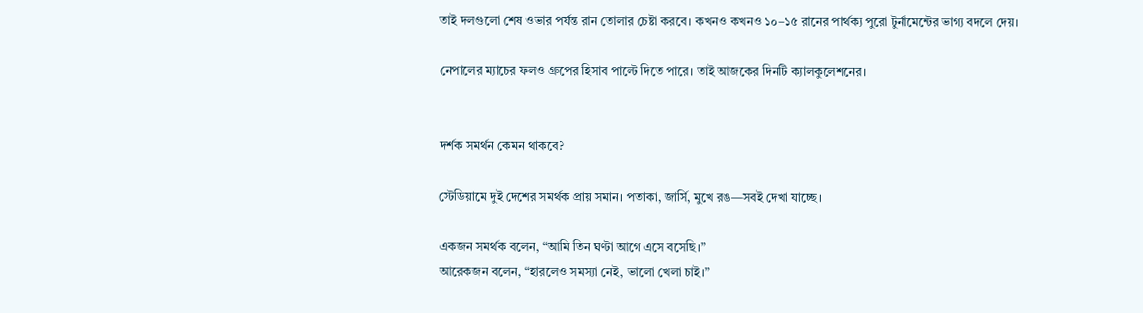তাই দলগুলো শেষ ওভার পর্যন্ত রান তোলার চেষ্টা করবে। কখনও কখনও ১০–১৫ রানের পার্থক্য পুরো টুর্নামেন্টের ভাগ্য বদলে দেয়।

নেপালের ম্যাচের ফলও গ্রুপের হিসাব পাল্টে দিতে পারে। তাই আজকের দিনটি ক্যালকুলেশনের।


দর্শক সমর্থন কেমন থাকবে?

স্টেডিয়ামে দুই দেশের সমর্থক প্রায় সমান। পতাকা, জার্সি, মুখে রঙ—সবই দেখা যাচ্ছে।

একজন সমর্থক বলেন, “আমি তিন ঘণ্টা আগে এসে বসেছি।”
আরেকজন বলেন, “হারলেও সমস্যা নেই, ভালো খেলা চাই।”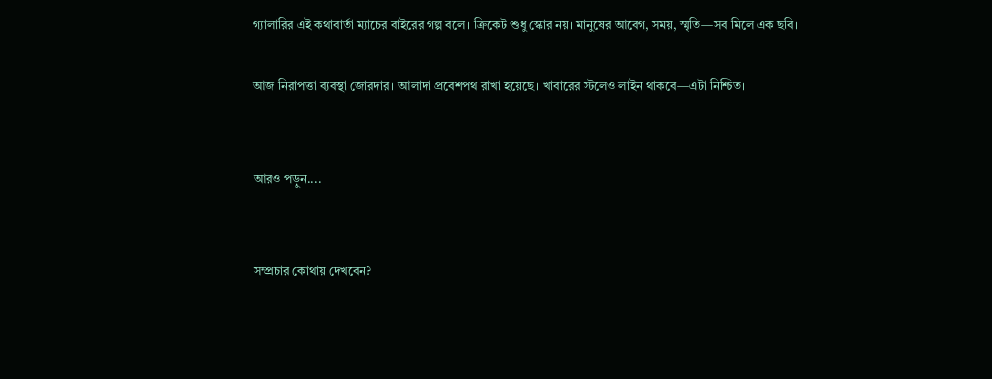গ্যালারির এই কথাবার্তা ম্যাচের বাইরের গল্প বলে। ক্রিকেট শুধু স্কোর নয়। মানুষের আবেগ, সময়, স্মৃতি—সব মিলে এক ছবি।

আজ নিরাপত্তা ব্যবস্থা জোরদার। আলাদা প্রবেশপথ রাখা হয়েছে। খাবারের স্টলেও লাইন থাকবে—এটা নিশ্চিত।


আরও পড়ুন....


সম্প্রচার কোথায় দেখবেন?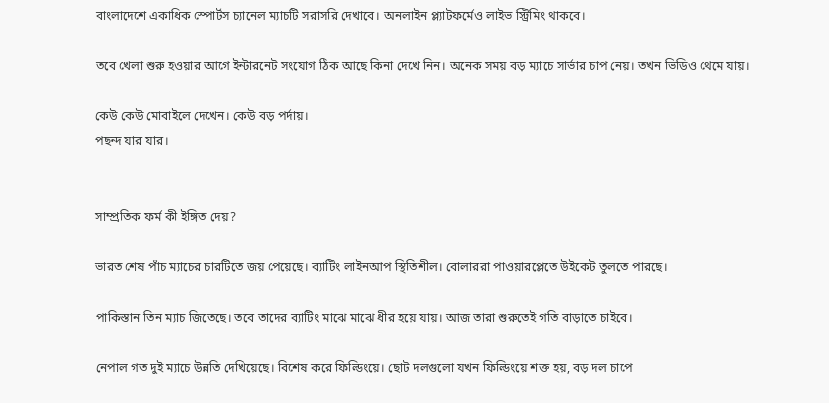বাংলাদেশে একাধিক স্পোর্টস চ্যানেল ম্যাচটি সরাসরি দেখাবে। অনলাইন প্ল্যাটফর্মেও লাইভ স্ট্রিমিং থাকবে।

তবে খেলা শুরু হওয়ার আগে ইন্টারনেট সংযোগ ঠিক আছে কিনা দেখে নিন। অনেক সময় বড় ম্যাচে সার্ভার চাপ নেয়। তখন ভিডিও থেমে যায়।

কেউ কেউ মোবাইলে দেখেন। কেউ বড় পর্দায়।
পছন্দ যার যার।


সাম্প্রতিক ফর্ম কী ইঙ্গিত দেয়?

ভারত শেষ পাঁচ ম্যাচের চারটিতে জয় পেয়েছে। ব্যাটিং লাইনআপ স্থিতিশীল। বোলাররা পাওয়ারপ্লেতে উইকেট তুলতে পারছে।

পাকিস্তান তিন ম্যাচ জিতেছে। তবে তাদের ব্যাটিং মাঝে মাঝে ধীর হয়ে যায়। আজ তারা শুরুতেই গতি বাড়াতে চাইবে।

নেপাল গত দুই ম্যাচে উন্নতি দেখিয়েছে। বিশেষ করে ফিল্ডিংয়ে। ছোট দলগুলো যখন ফিল্ডিংয়ে শক্ত হয়, বড় দল চাপে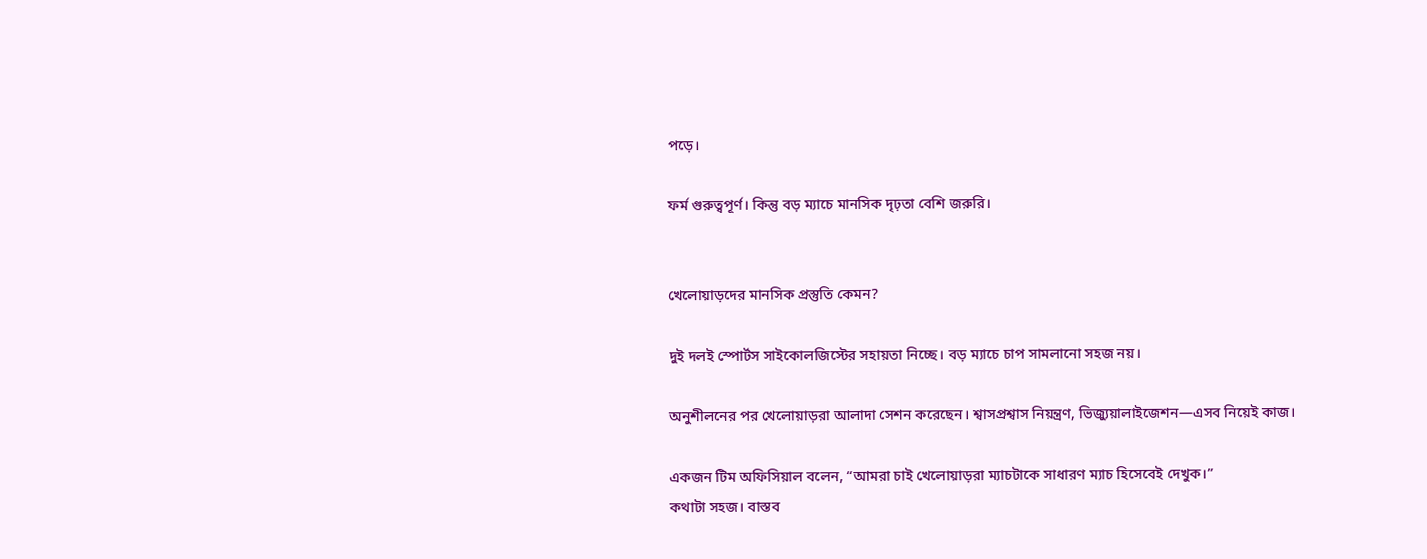পড়ে।

ফর্ম গুরুত্বপূর্ণ। কিন্তু বড় ম্যাচে মানসিক দৃঢ়তা বেশি জরুরি।


খেলোয়াড়দের মানসিক প্রস্তুতি কেমন?

দুই দলই স্পোর্টস সাইকোলজিস্টের সহায়তা নিচ্ছে। বড় ম্যাচে চাপ সামলানো সহজ নয়।

অনুশীলনের পর খেলোয়াড়রা আলাদা সেশন করেছেন। শ্বাসপ্রশ্বাস নিয়ন্ত্রণ, ভিজ্যুয়ালাইজেশন—এসব নিয়েই কাজ।

একজন টিম অফিসিয়াল বলেন, “আমরা চাই খেলোয়াড়রা ম্যাচটাকে সাধারণ ম্যাচ হিসেবেই দেখুক।”
কথাটা সহজ। বাস্তব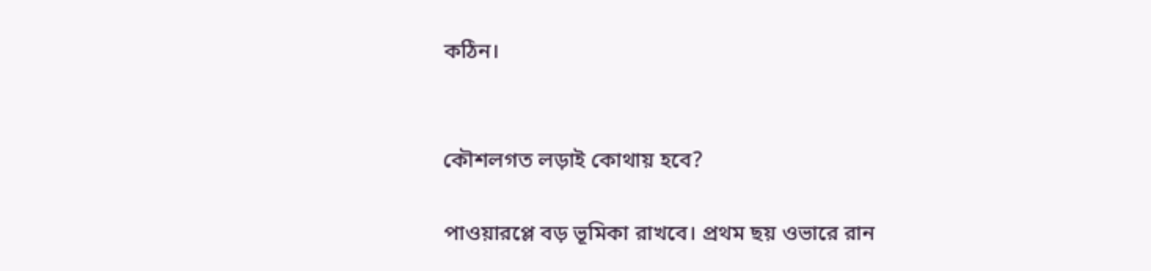কঠিন।


কৌশলগত লড়াই কোথায় হবে?

পাওয়ারপ্লে বড় ভূমিকা রাখবে। প্রথম ছয় ওভারে রান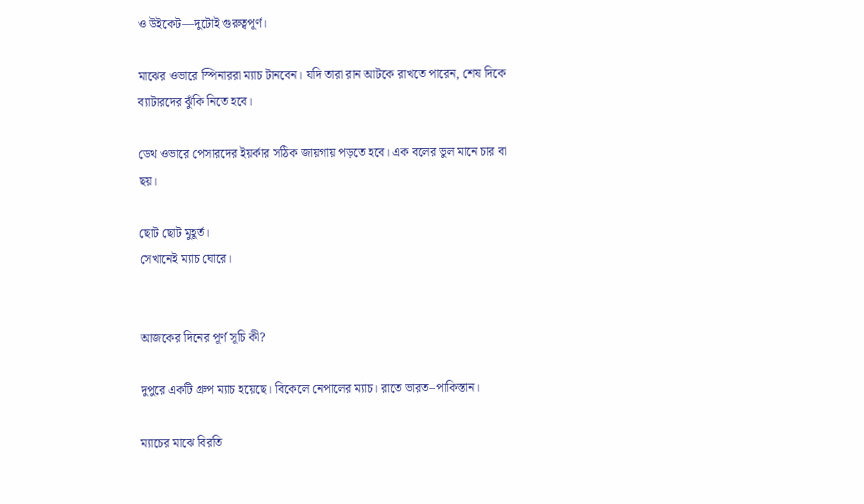ও উইকেট—দুটোই গুরুত্বপূর্ণ।

মাঝের ওভারে স্পিনাররা ম্যাচ টানবেন। যদি তারা রান আটকে রাখতে পারেন, শেষ দিকে ব্যাটারদের ঝুঁকি নিতে হবে।

ডেথ ওভারে পেসারদের ইয়র্কার সঠিক জায়গায় পড়তে হবে। এক বলের ভুল মানে চার বা ছয়।

ছোট ছোট মুহূর্ত।
সেখানেই ম্যাচ ঘোরে।


আজকের দিনের পূর্ণ সূচি কী?

দুপুরে একটি গ্রুপ ম্যাচ হয়েছে। বিকেলে নেপালের ম্যাচ। রাতে ভারত–পাকিস্তান।

ম্যাচের মাঝে বিরতি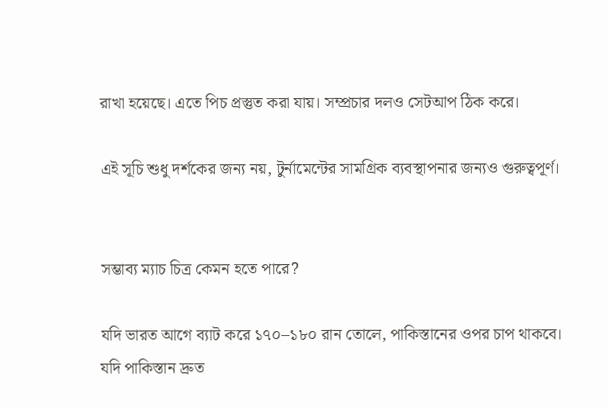রাখা হয়েছে। এতে পিচ প্রস্তুত করা যায়। সম্প্রচার দলও সেটআপ ঠিক করে।

এই সূচি শুধু দর্শকের জন্য নয়, টুর্নামেন্টের সামগ্রিক ব্যবস্থাপনার জন্যও গুরুত্বপূর্ণ।


সম্ভাব্য ম্যাচ চিত্র কেমন হতে পারে?

যদি ভারত আগে ব্যাট করে ১৭০–১৮০ রান তোলে, পাকিস্তানের ওপর চাপ থাকবে।
যদি পাকিস্তান দ্রুত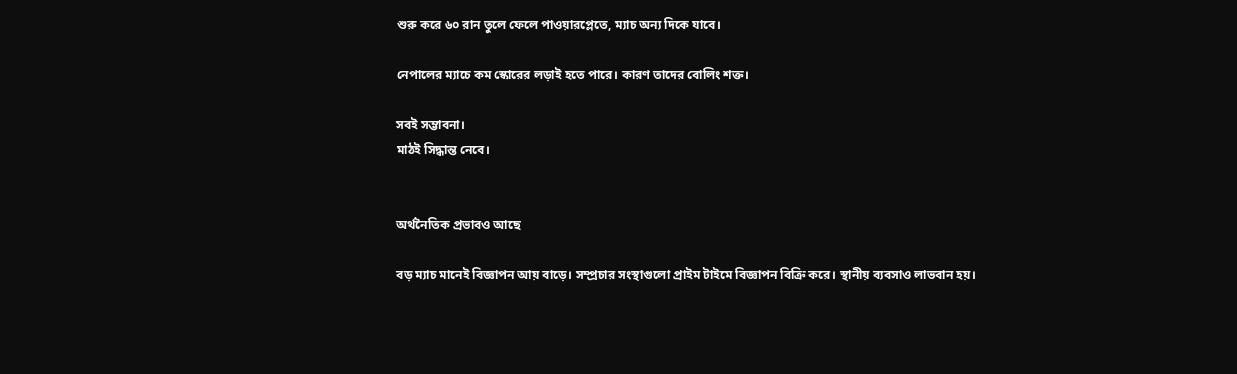শুরু করে ৬০ রান তুলে ফেলে পাওয়ারপ্লেতে, ম্যাচ অন্য দিকে যাবে।

নেপালের ম্যাচে কম স্কোরের লড়াই হতে পারে। কারণ তাদের বোলিং শক্ত।

সবই সম্ভাবনা।
মাঠই সিদ্ধান্ত নেবে।


অর্থনৈতিক প্রভাবও আছে

বড় ম্যাচ মানেই বিজ্ঞাপন আয় বাড়ে। সম্প্রচার সংস্থাগুলো প্রাইম টাইমে বিজ্ঞাপন বিক্রি করে। স্থানীয় ব্যবসাও লাভবান হয়।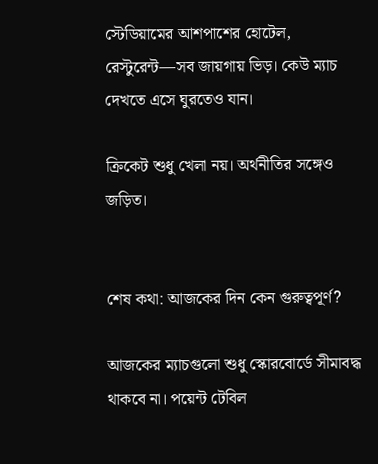স্টেডিয়ামের আশপাশের হোটেল, রেস্টুরেন্ট—সব জায়গায় ভিড়। কেউ ম্যাচ দেখতে এসে ঘুরতেও যান।

ক্রিকেট শুধু খেলা নয়। অর্থনীতির সঙ্গেও জড়িত।


শেষ কথা: আজকের দিন কেন গুরুত্বপূর্ণ?

আজকের ম্যাচগুলো শুধু স্কোরবোর্ডে সীমাবদ্ধ থাকবে না। পয়েন্ট টেবিল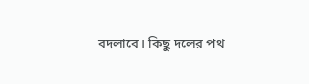বদলাবে। কিছু দলের পথ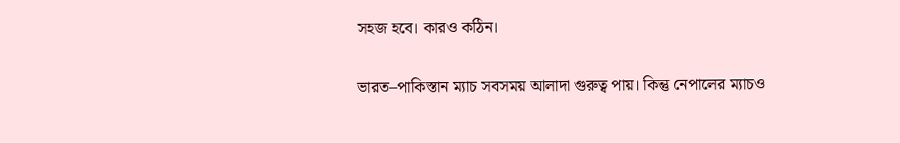সহজ হবে। কারও কঠিন।

ভারত–পাকিস্তান ম্যাচ সবসময় আলাদা গুরুত্ব পায়। কিন্তু নেপালের ম্যাচও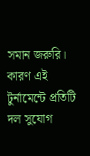সমান জরুরি। কারণ এই টুর্নামেন্টে প্রতিটি দল সুযোগ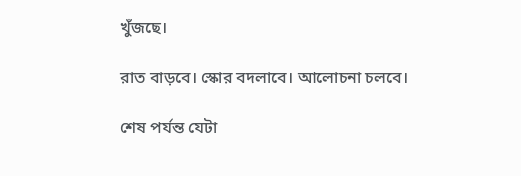খুঁজছে।

রাত বাড়বে। স্কোর বদলাবে। আলোচনা চলবে।

শেষ পর্যন্ত যেটা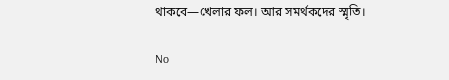থাকবে—খেলার ফল। আর সমর্থকদের স্মৃতি।

No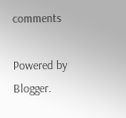comments

Powered by Blogger.